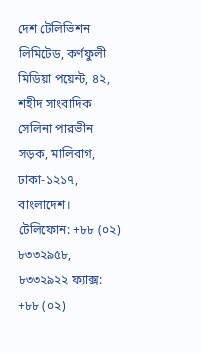দেশ টেলিভিশন লিমিটেড, কর্ণফুলী মিডিয়া পয়েন্ট, ৪২, শহীদ সাংবাদিক সেলিনা পারভীন সড়ক, মালিবাগ, ঢাকা-১২১৭, বাংলাদেশ।
টেলিফোন: +৮৮ (০২) ৮৩৩২৯৫৮, ৮৩৩২৯২২ ফ্যাক্স: +৮৮ (০২)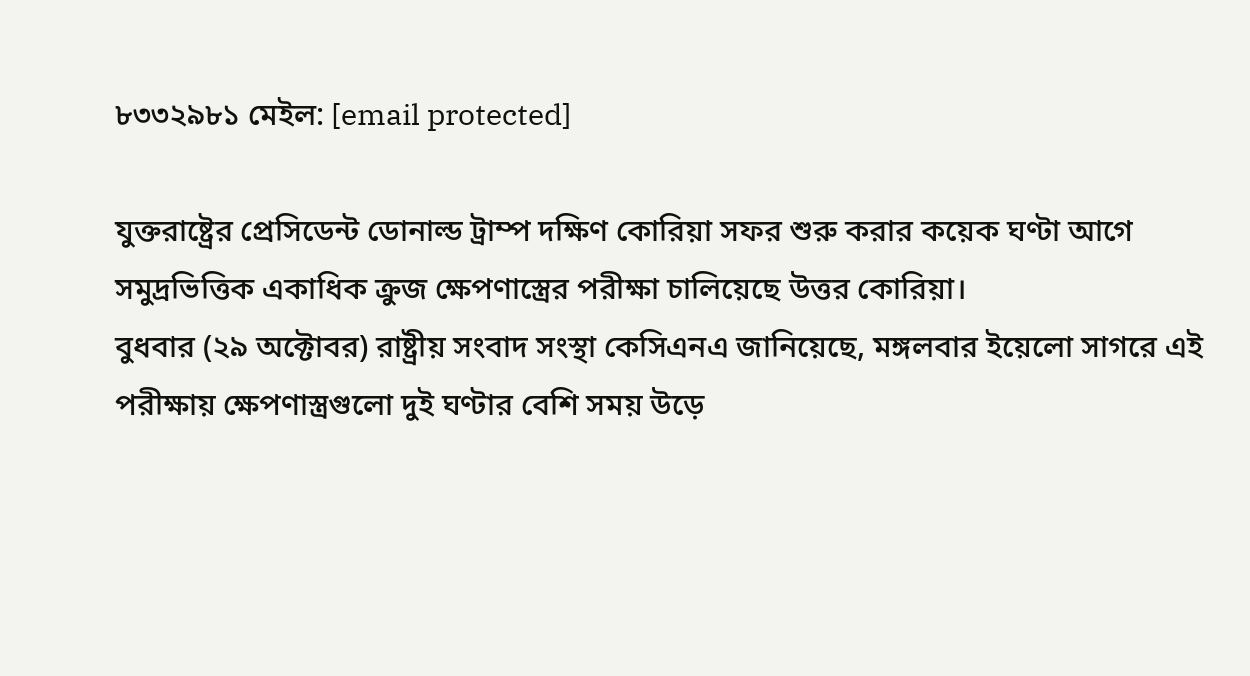৮৩৩২৯৮১ মেইল: [email protected]

যুক্তরাষ্ট্রের প্রেসিডেন্ট ডোনাল্ড ট্রাম্প দক্ষিণ কোরিয়া সফর শুরু করার কয়েক ঘণ্টা আগে সমুদ্রভিত্তিক একাধিক ক্রুজ ক্ষেপণাস্ত্রের পরীক্ষা চালিয়েছে উত্তর কোরিয়া।
বুধবার (২৯ অক্টোবর) রাষ্ট্রীয় সংবাদ সংস্থা কেসিএনএ জানিয়েছে, মঙ্গলবার ইয়েলো সাগরে এই পরীক্ষায় ক্ষেপণাস্ত্রগুলো দুই ঘণ্টার বেশি সময় উড়ে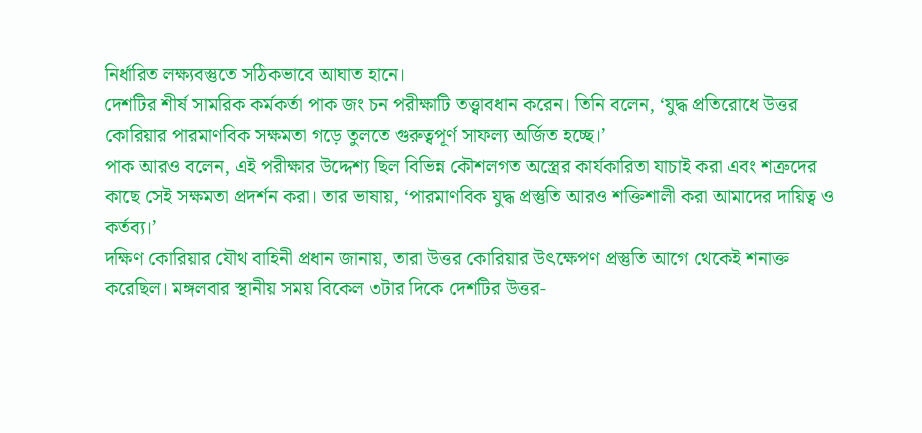নির্ধারিত লক্ষ্যবস্তুতে সঠিকভাবে আঘাত হানে।
দেশটির শীর্ষ সামরিক কর্মকর্তা পাক জং চন পরীক্ষাটি তত্ত্বাবধান করেন। তিনি বলেন, ‘যুদ্ধ প্রতিরোধে উত্তর কোরিয়ার পারমাণবিক সক্ষমতা গড়ে তুলতে গুরুত্বপূর্ণ সাফল্য অর্জিত হচ্ছে।’
পাক আরও বলেন, এই পরীক্ষার উদ্দেশ্য ছিল বিভিন্ন কৌশলগত অস্ত্রের কার্যকারিতা যাচাই করা এবং শত্রুদের কাছে সেই সক্ষমতা প্রদর্শন করা। তার ভাষায়, ‘পারমাণবিক যুদ্ধ প্রস্তুতি আরও শক্তিশালী করা আমাদের দায়িত্ব ও কর্তব্য।’
দক্ষিণ কোরিয়ার যৌথ বাহিনী প্রধান জানায়, তারা উত্তর কোরিয়ার উৎক্ষেপণ প্রস্তুতি আগে থেকেই শনাক্ত করেছিল। মঙ্গলবার স্থানীয় সময় বিকেল ৩টার দিকে দেশটির উত্তর-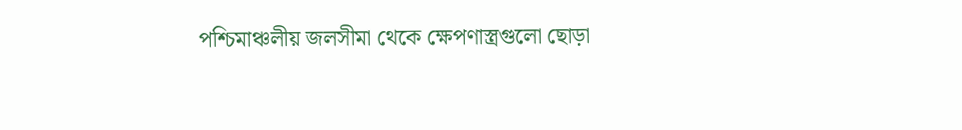পশ্চিমাঞ্চলীয় জলসীমা থেকে ক্ষেপণাস্ত্রগুলো ছোড়া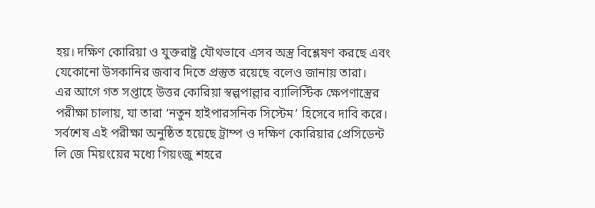হয়। দক্ষিণ কোরিয়া ও যুক্তরাষ্ট্র যৌথভাবে এসব অস্ত্র বিশ্লেষণ করছে এবং যেকোনো উসকানির জবাব দিতে প্রস্তুত রয়েছে বলেও জানায় তারা।
এর আগে গত সপ্তাহে উত্তর কোরিয়া স্বল্পপাল্লার ব্যালিস্টিক ক্ষেপণাস্ত্রের পরীক্ষা চালায়, যা তারা ‘নতুন হাইপারসনিক সিস্টেম’ হিসেবে দাবি করে।
সর্বশেষ এই পরীক্ষা অনুষ্ঠিত হয়েছে ট্রাম্প ও দক্ষিণ কোরিয়ার প্রেসিডেন্ট লি জে মিয়ংয়ের মধ্যে গিয়ংজু শহরে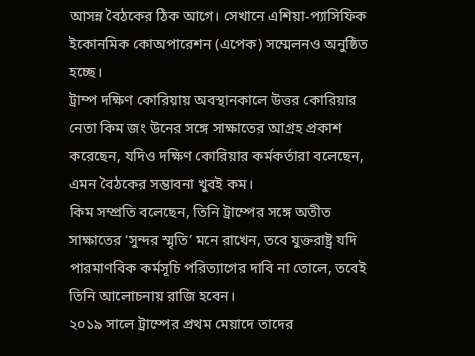আসন্ন বৈঠকের ঠিক আগে। সেখানে এশিয়া-প্যাসিফিক ইকোনমিক কোঅপারেশন (এপেক) সম্মেলনও অনুষ্ঠিত হচ্ছে।
ট্রাম্প দক্ষিণ কোরিয়ায় অবস্থানকালে উত্তর কোরিয়ার নেতা কিম জং উনের সঙ্গে সাক্ষাতের আগ্রহ প্রকাশ করেছেন, যদিও দক্ষিণ কোরিয়ার কর্মকর্তারা বলেছেন, এমন বৈঠকের সম্ভাবনা খুবই কম।
কিম সম্প্রতি বলেছেন, তিনি ট্রাম্পের সঙ্গে অতীত সাক্ষাতের ‘সুন্দর স্মৃতি’ মনে রাখেন, তবে যুক্তরাষ্ট্র যদি পারমাণবিক কর্মসূচি পরিত্যাগের দাবি না তোলে, তবেই তিনি আলোচনায় রাজি হবেন।
২০১৯ সালে ট্রাম্পের প্রথম মেয়াদে তাদের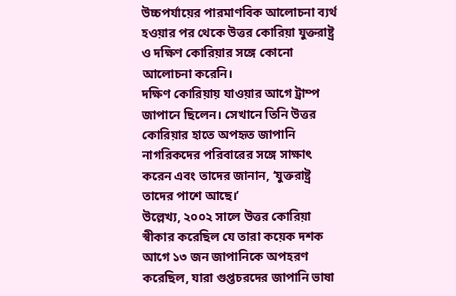উচ্চপর্যায়ের পারমাণবিক আলোচনা ব্যর্থ হওয়ার পর থেকে উত্তর কোরিয়া যুক্তরাষ্ট্র ও দক্ষিণ কোরিয়ার সঙ্গে কোনো আলোচনা করেনি।
দক্ষিণ কোরিয়ায় যাওয়ার আগে ট্রাম্প জাপানে ছিলেন। সেখানে তিনি উত্তর কোরিয়ার হাতে অপহৃত জাপানি নাগরিকদের পরিবারের সঙ্গে সাক্ষাৎ করেন এবং তাদের জানান, ‘যুক্তরাষ্ট্র তাদের পাশে আছে।’
উল্লেখ্য, ২০০২ সালে উত্তর কোরিয়া স্বীকার করেছিল যে তারা কয়েক দশক আগে ১৩ জন জাপানিকে অপহরণ করেছিল, যারা গুপ্তচরদের জাপানি ভাষা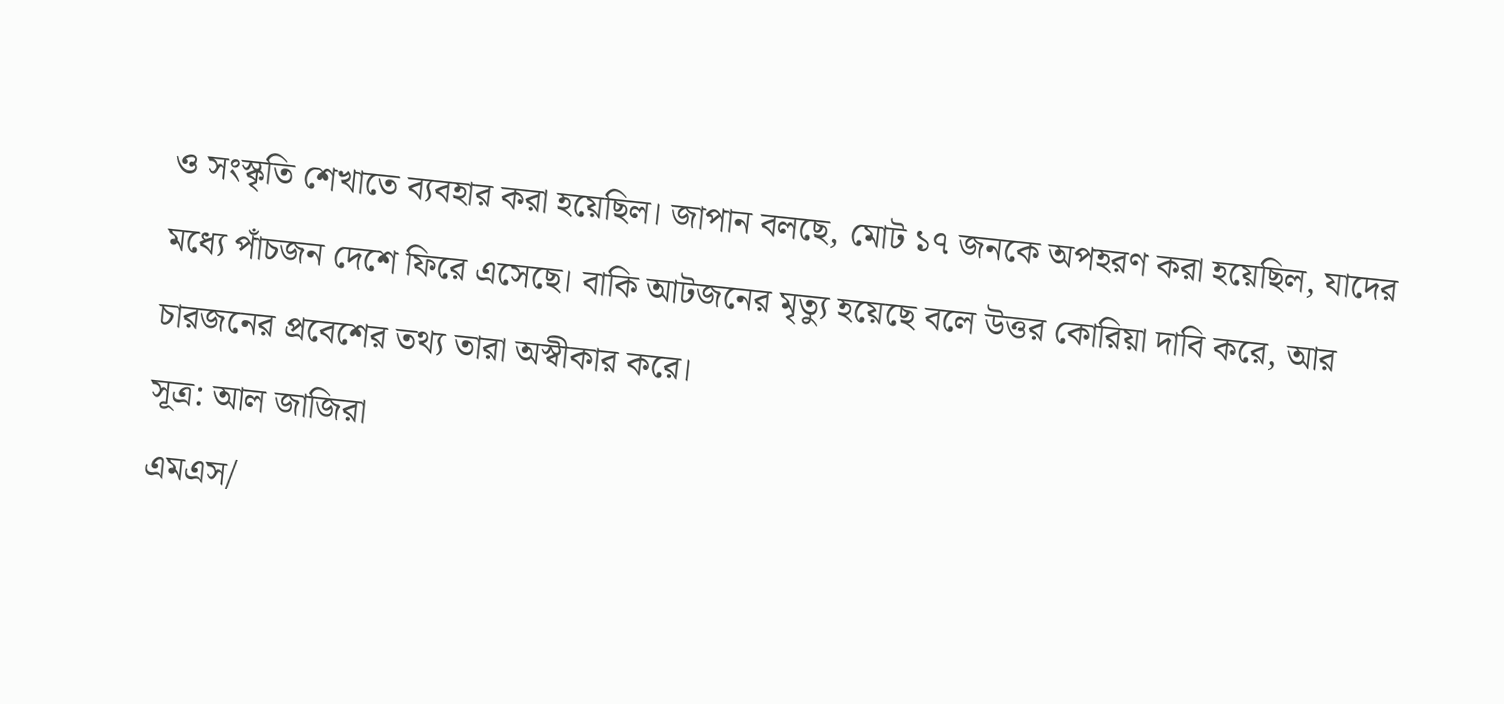ও সংস্কৃতি শেখাতে ব্যবহার করা হয়েছিল। জাপান বলছে, মোট ১৭ জনকে অপহরণ করা হয়েছিল, যাদের মধ্যে পাঁচজন দেশে ফিরে এসেছে। বাকি আটজনের মৃত্যু হয়েছে বলে উত্তর কোরিয়া দাবি করে, আর চারজনের প্রবেশের তথ্য তারা অস্বীকার করে।
সূত্র: আল জাজিরা
এমএস/